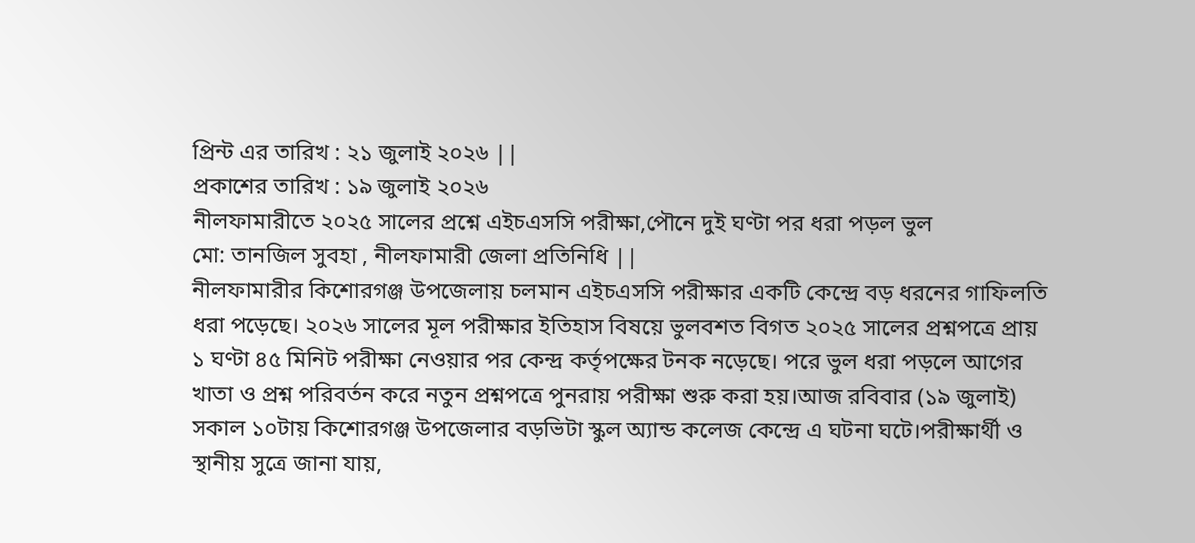প্রিন্ট এর তারিখ : ২১ জুলাই ২০২৬ ||
প্রকাশের তারিখ : ১৯ জুলাই ২০২৬
নীলফামারীতে ২০২৫ সালের প্রশ্নে এইচএসসি পরীক্ষা,পৌনে দুই ঘণ্টা পর ধরা পড়ল ভুল
মো: তানজিল সুবহা , নীলফামারী জেলা প্রতিনিধি ||
নীলফামারীর কিশোরগঞ্জ উপজেলায় চলমান এইচএসসি পরীক্ষার একটি কেন্দ্রে বড় ধরনের গাফিলতি ধরা পড়েছে। ২০২৬ সালের মূল পরীক্ষার ইতিহাস বিষয়ে ভুলবশত বিগত ২০২৫ সালের প্রশ্নপত্রে প্রায় ১ ঘণ্টা ৪৫ মিনিট পরীক্ষা নেওয়ার পর কেন্দ্র কর্তৃপক্ষের টনক নড়েছে। পরে ভুল ধরা পড়লে আগের খাতা ও প্রশ্ন পরিবর্তন করে নতুন প্রশ্নপত্রে পুনরায় পরীক্ষা শুরু করা হয়।আজ রবিবার (১৯ জুলাই) সকাল ১০টায় কিশোরগঞ্জ উপজেলার বড়ভিটা স্কুল অ্যান্ড কলেজ কেন্দ্রে এ ঘটনা ঘটে।পরীক্ষার্থী ও স্থানীয় সুত্রে জানা যায়,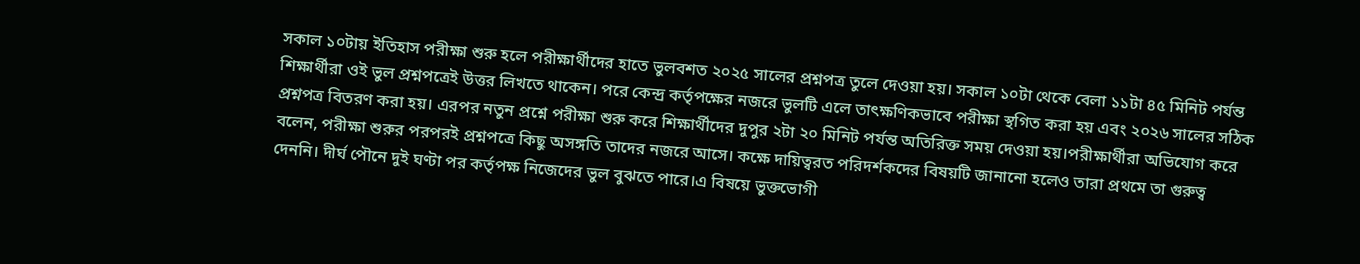সকাল ১০টায় ইতিহাস পরীক্ষা শুরু হলে পরীক্ষার্থীদের হাতে ভুলবশত ২০২৫ সালের প্রশ্নপত্র তুলে দেওয়া হয়। সকাল ১০টা থেকে বেলা ১১টা ৪৫ মিনিট পর্যন্ত শিক্ষার্থীরা ওই ভুল প্রশ্নপত্রেই উত্তর লিখতে থাকেন। পরে কেন্দ্র কর্তৃপক্ষের নজরে ভুলটি এলে তাৎক্ষণিকভাবে পরীক্ষা স্থগিত করা হয় এবং ২০২৬ সালের সঠিক প্রশ্নপত্র বিতরণ করা হয়। এরপর নতুন প্রশ্নে পরীক্ষা শুরু করে শিক্ষার্থীদের দুপুর ২টা ২০ মিনিট পর্যন্ত অতিরিক্ত সময় দেওয়া হয়।পরীক্ষার্থীরা অভিযোগ করে বলেন, পরীক্ষা শুরুর পরপরই প্রশ্নপত্রে কিছু অসঙ্গতি তাদের নজরে আসে। কক্ষে দায়িত্বরত পরিদর্শকদের বিষয়টি জানানো হলেও তারা প্রথমে তা গুরুত্ব দেননি। দীর্ঘ পৌনে দুই ঘণ্টা পর কর্তৃপক্ষ নিজেদের ভুল বুঝতে পারে।এ বিষয়ে ভুক্তভোগী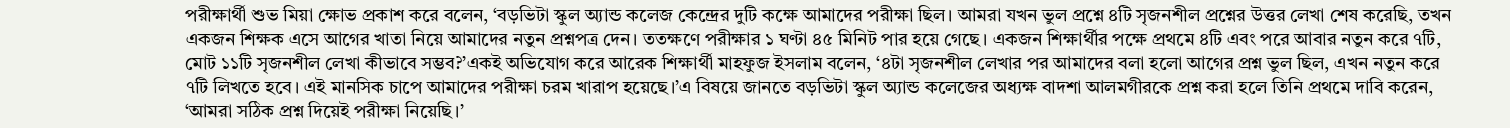পরীক্ষার্থী শুভ মিয়া ক্ষোভ প্রকাশ করে বলেন, ‘বড়ভিটা স্কুল অ্যান্ড কলেজ কেন্দ্রের দুটি কক্ষে আমাদের পরীক্ষা ছিল। আমরা যখন ভুল প্রশ্নে ৪টি সৃজনশীল প্রশ্নের উত্তর লেখা শেষ করেছি, তখন একজন শিক্ষক এসে আগের খাতা নিয়ে আমাদের নতুন প্রশ্নপত্র দেন। ততক্ষণে পরীক্ষার ১ ঘণ্টা ৪৫ মিনিট পার হয়ে গেছে। একজন শিক্ষার্থীর পক্ষে প্রথমে ৪টি এবং পরে আবার নতুন করে ৭টি, মোট ১১টি সৃজনশীল লেখা কীভাবে সম্ভব?’একই অভিযোগ করে আরেক শিক্ষার্থী মাহফুজ ইসলাম বলেন, ‘৪টা সৃজনশীল লেখার পর আমাদের বলা হলো আগের প্রশ্ন ভুল ছিল, এখন নতুন করে ৭টি লিখতে হবে। এই মানসিক চাপে আমাদের পরীক্ষা চরম খারাপ হয়েছে।’এ বিষয়ে জানতে বড়ভিটা স্কুল অ্যান্ড কলেজের অধ্যক্ষ বাদশা আলমগীরকে প্রশ্ন করা হলে তিনি প্রথমে দাবি করেন, ‘আমরা সঠিক প্রশ্ন দিয়েই পরীক্ষা নিয়েছি।’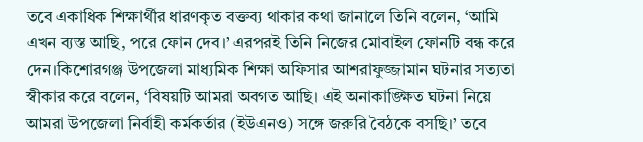তবে একাধিক শিক্ষার্থীর ধারণকৃত বক্তব্য থাকার কথা জানালে তিনি বলেন, ‘আমি এখন ব্যস্ত আছি, পরে ফোন দেব।’ এরপরই তিনি নিজের মোবাইল ফোনটি বন্ধ করে দেন।কিশোরগঞ্জ উপজেলা মাধ্যমিক শিক্ষা অফিসার আশরাফুজ্জামান ঘটনার সত্যতা স্বীকার করে বলেন, ‘বিষয়টি আমরা অবগত আছি। এই অনাকাঙ্ক্ষিত ঘটনা নিয়ে আমরা উপজেলা নির্বাহী কর্মকর্তার (ইউএনও) সঙ্গে জরুরি বৈঠকে বসছি।’ তবে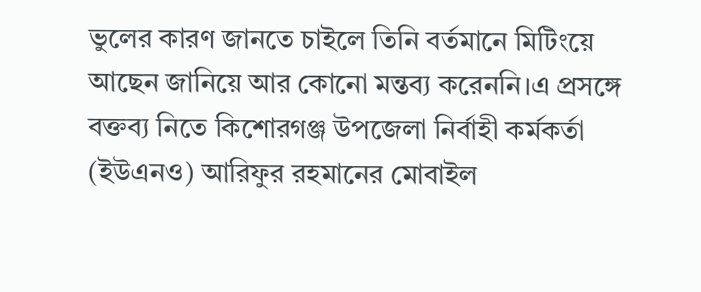ভুলের কারণ জানতে চাইলে তিনি বর্তমানে মিটিংয়ে আছেন জানিয়ে আর কোনো মন্তব্য করেননি।এ প্রসঙ্গে বক্তব্য নিতে কিশোরগঞ্জ উপজেলা নির্বাহী কর্মকর্তা (ইউএনও) আরিফুর রহমানের মোবাইল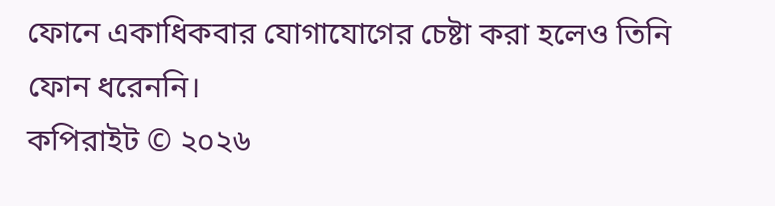ফোনে একাধিকবার যোগাযোগের চেষ্টা করা হলেও তিনি ফোন ধরেননি।
কপিরাইট © ২০২৬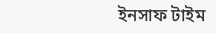ইনসাফ টাইম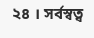২৪ । সর্বস্বত্ব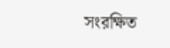সংরক্ষিত